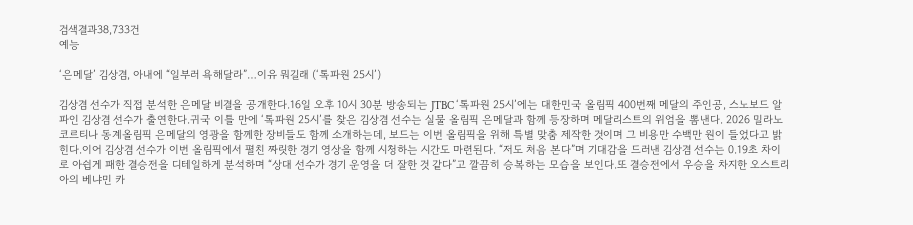검색결과38,733건
예능

‘은메달’ 김상겸, 아내에 “일부러 욕해달라”…이유 뭐길래 (‘톡파원 25시’)

김상겸 선수가 직접 분석한 은메달 비결을 공개한다.16일 오후 10시 30분 방송되는 JTBC ‘톡파원 25시’에는 대한민국 올림픽 400번째 메달의 주인공, 스노보드 알파인 김상겸 선수가 출연한다.귀국 이틀 만에 ‘톡파원 25시’를 찾은 김상겸 선수는 실물 올림픽 은메달과 함께 등장하며 메달리스트의 위엄을 뽐낸다. 2026 밀라노 코르티나 동계올림픽 은메달의 영광을 함께한 장비들도 함께 소개하는데, 보드는 이번 올림픽을 위해 특별 맞춤 제작한 것이며 그 비용만 수백만 원이 들었다고 밝힌다.이어 김상겸 선수가 이번 올림픽에서 펼친 짜릿한 경기 영상을 함께 시청하는 시간도 마련된다. “저도 처음 본다”며 기대감을 드러낸 김상겸 선수는 0.19초 차이로 아쉽게 패한 결승전을 디테일하게 분석하며 “상대 선수가 경기 운영을 더 잘한 것 같다”고 깔끔히 승복하는 모습을 보인다.또 결승전에서 우승을 차지한 오스트리아의 베냐민 카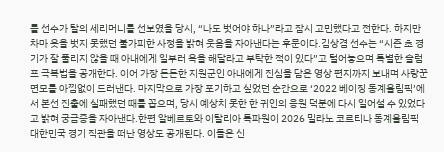를 선수가 탈의 세리머니를 선보였을 당시, “나도 벗어야 하나”라고 잠시 고민했다고 전한다. 하지만 차마 옷을 벗지 못했던 불가피한 사정을 밝혀 웃음을 자아낸다는 후문이다.김상겸 선수는 “시즌 초 경기가 잘 풀리지 않을 때 아내에게 일부러 욕을 해달라고 부탁한 적이 있다”고 털어놓으며 특별한 슬럼프 극복법을 공개한다. 이어 가장 든든한 지원군인 아내에게 진심을 담은 영상 편지까지 보내며 사랑꾼 면모를 아낌없이 드러낸다. 마지막으로 가장 포기하고 싶었던 순간으로 ‘2022 베이징 동계올림픽’에서 본선 진출에 실패했던 때를 꼽으며, 당시 예상치 못한 한 귀인의 응원 덕분에 다시 일어설 수 있었다고 밝혀 궁금증을 자아낸다.한편 알베르토와 이탈리아 톡파원이 2026 밀라노 코르티나 동계올림픽 대한민국 경기 직관을 떠난 영상도 공개된다. 이들은 신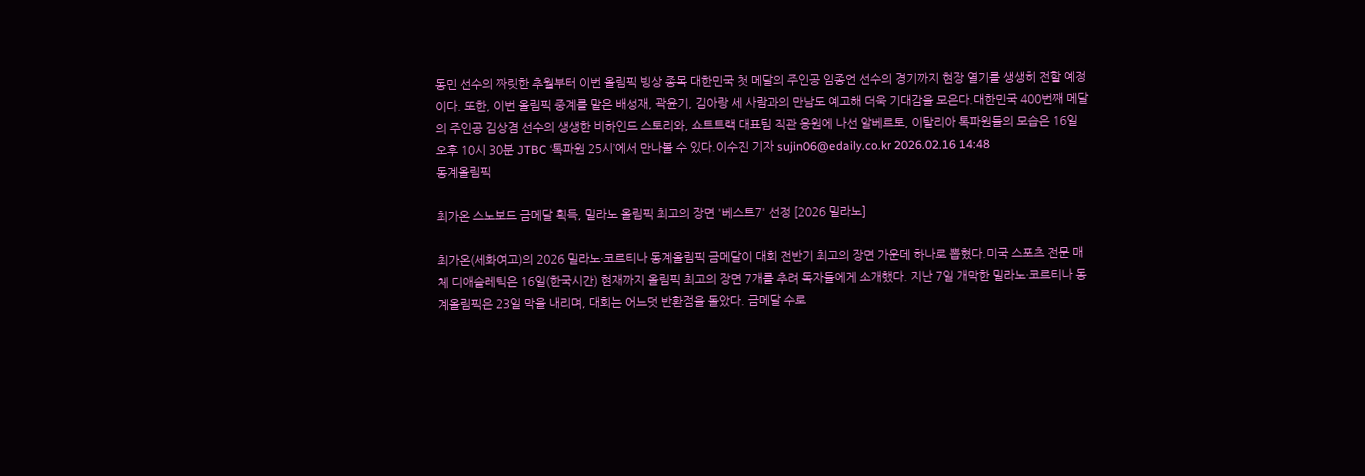동민 선수의 짜릿한 추월부터 이번 올림픽 빙상 종목 대한민국 첫 메달의 주인공 임종언 선수의 경기까지 현장 열기를 생생히 전할 예정이다. 또한, 이번 올림픽 중계를 맡은 배성재, 곽윤기, 김아랑 세 사람과의 만남도 예고해 더욱 기대감을 모은다.대한민국 400번째 메달의 주인공 김상겸 선수의 생생한 비하인드 스토리와, 쇼트트랙 대표팀 직관 응원에 나선 알베르토, 이탈리아 톡파원들의 모습은 16일 오후 10시 30분 JTBC ‘톡파원 25시’에서 만나볼 수 있다.이수진 기자 sujin06@edaily.co.kr 2026.02.16 14:48
동계올림픽

최가온 스노보드 금메달 획득, 밀라노 올림픽 최고의 장면 '베스트7' 선정 [2026 밀라노]

최가온(세화여고)의 2026 밀라노·코르티나 동계올림픽 금메달이 대회 전반기 최고의 장면 가운데 하나로 뽑혔다.미국 스포츠 전문 매체 디애슬레틱은 16일(한국시간) 현재까지 올림픽 최고의 장면 7개를 추려 독자들에게 소개했다. 지난 7일 개막한 밀라노·코르티나 동계올림픽은 23일 막을 내리며, 대회는 어느덧 반환점을 돌았다. 금메달 수로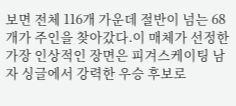보면 전체 116개 가운데 절반이 넘는 68개가 주인을 찾아갔다.이 매체가 선정한 가장 인상적인 장면은 피겨스케이팅 남자 싱글에서 강력한 우승 후보로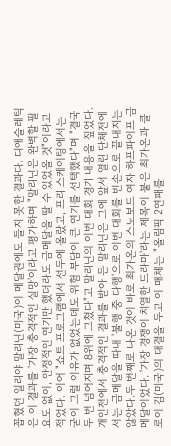꼽혔던 일리야 말리닌(미국)이 메달권에도 들지 못한 결과다. 디애슬레틱은 이 결과를 '가장 충격적인 실망'이라고 평가하며 "말리닌은 완벽할 필요도 없이, 안정적인 연기만 했더라도 금메달을 딸 수 있었을 것"이라고 적었다. 이어 "쇼트 프로그램에서 선두에 올랐고, 프리 스케이팅에서는 굳이 그럴 이유가 없었는데도 위험 부담이 큰 연기를 선택했다"며 "결국 두 번 넘어지며 8위에 그쳤다"고 말리닌의 이번 대회 경기 내용을 짚었다. 개인전에서 충격적인 결과를 받아 든 말리닌은 그에 앞서 열린 단체전에서는 금메달을 따내 '불행 중 다행'으로 이번 대회를 빈손으로 끝내지는 않았다.두 번째로 나온 것이 바로 최가온의 스노보드 여자 하프파이프 금메달이었다. '가장 경쟁이 치열한 드라마'라는 제목이 붙은 최가온과 클로이 김(미국)의 대결을 두고 이 매체는 "올림픽 2연패를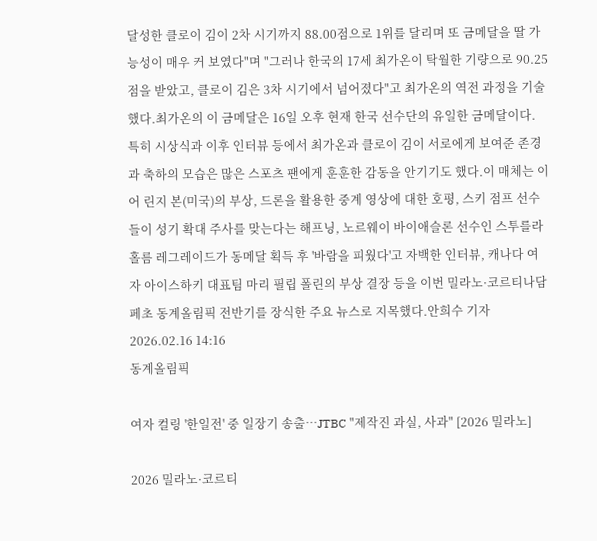달성한 클로이 김이 2차 시기까지 88.00점으로 1위를 달리며 또 금메달을 딸 가능성이 매우 커 보였다"며 "그러나 한국의 17세 최가온이 탁월한 기량으로 90.25점을 받았고, 클로이 김은 3차 시기에서 넘어졌다"고 최가온의 역전 과정을 기술했다.최가온의 이 금메달은 16일 오후 현재 한국 선수단의 유일한 금메달이다. 특히 시상식과 이후 인터뷰 등에서 최가온과 클로이 김이 서로에게 보여준 존경과 축하의 모습은 많은 스포츠 팬에게 훈훈한 감동을 안기기도 했다.이 매체는 이어 린지 본(미국)의 부상, 드론을 활용한 중계 영상에 대한 호평, 스키 점프 선수들이 성기 확대 주사를 맞는다는 해프닝, 노르웨이 바이애슬론 선수인 스투를라 홀름 레그레이드가 동메달 획득 후 '바람을 피웠다'고 자백한 인터뷰, 캐나다 여자 아이스하키 대표팀 마리 필립 폴린의 부상 결장 등을 이번 밀라노·코르티나담페초 동계올림픽 전반기를 장식한 주요 뉴스로 지목했다.안희수 기자 2026.02.16 14:16
동계올림픽

여자 컬링 '한일전' 중 일장기 송출…JTBC "제작진 과실, 사과" [2026 밀라노]

2026 밀라노·코르티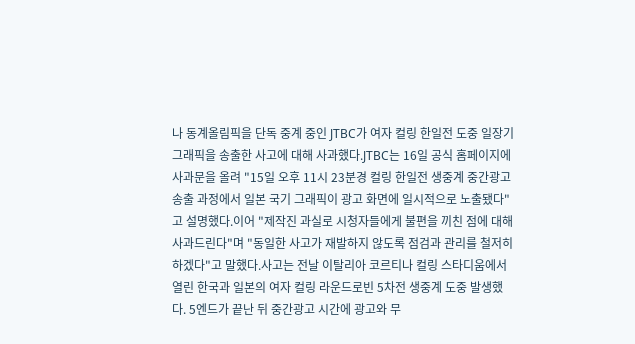나 동계올림픽을 단독 중계 중인 JTBC가 여자 컬링 한일전 도중 일장기 그래픽을 송출한 사고에 대해 사과했다.JTBC는 16일 공식 홈페이지에 사과문을 올려 "15일 오후 11시 23분경 컬링 한일전 생중계 중간광고 송출 과정에서 일본 국기 그래픽이 광고 화면에 일시적으로 노출됐다"고 설명했다.이어 "제작진 과실로 시청자들에게 불편을 끼친 점에 대해 사과드린다"며 "동일한 사고가 재발하지 않도록 점검과 관리를 철저히 하겠다"고 말했다.사고는 전날 이탈리아 코르티나 컬링 스타디움에서 열린 한국과 일본의 여자 컬링 라운드로빈 5차전 생중계 도중 발생했다. 5엔드가 끝난 뒤 중간광고 시간에 광고와 무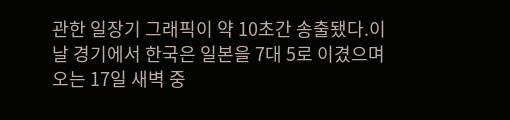관한 일장기 그래픽이 약 10초간 송출됐다.이날 경기에서 한국은 일본을 7대 5로 이겼으며 오는 17일 새벽 중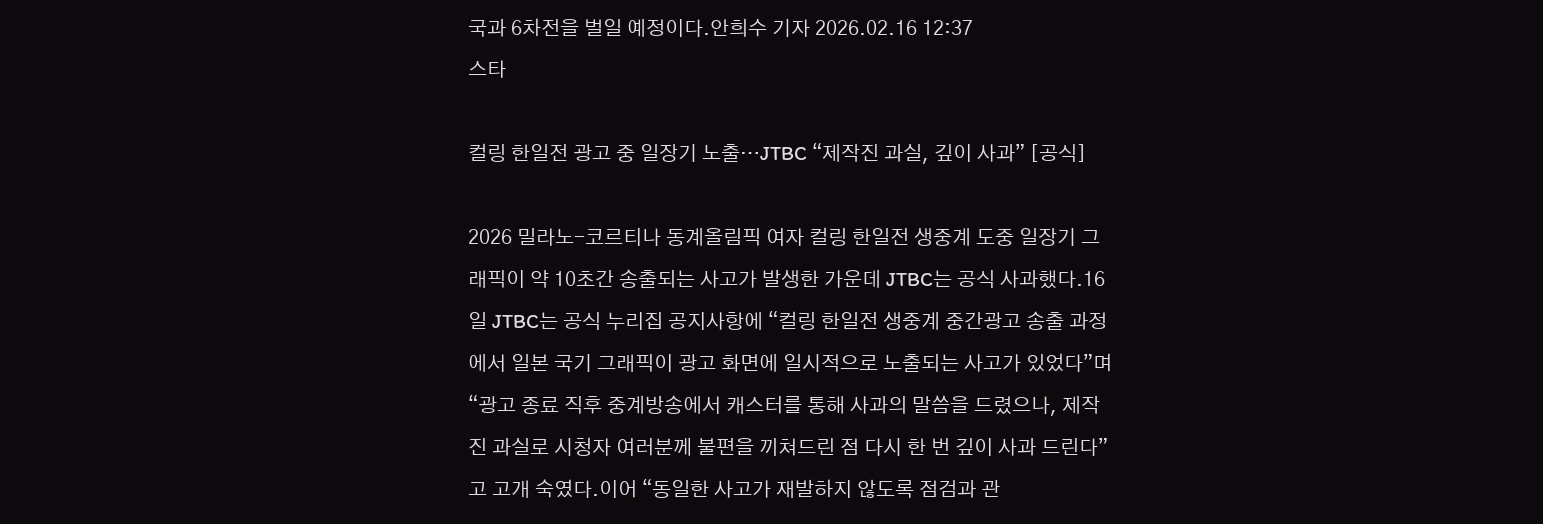국과 6차전을 벌일 예정이다.안희수 기자 2026.02.16 12:37
스타

컬링 한일전 광고 중 일장기 노출…JTBC “제작진 과실, 깊이 사과” [공식]

2026 밀라노-코르티나 동계올림픽 여자 컬링 한일전 생중계 도중 일장기 그래픽이 약 10초간 송출되는 사고가 발생한 가운데 JTBC는 공식 사과했다.16일 JTBC는 공식 누리집 공지사항에 “컬링 한일전 생중계 중간광고 송출 과정에서 일본 국기 그래픽이 광고 화면에 일시적으로 노출되는 사고가 있었다”며 “광고 종료 직후 중계방송에서 캐스터를 통해 사과의 말씀을 드렸으나, 제작진 과실로 시청자 여러분께 불편을 끼쳐드린 점 다시 한 번 깊이 사과 드린다”고 고개 숙였다.이어 “동일한 사고가 재발하지 않도록 점검과 관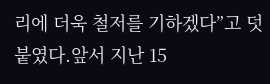리에 더욱 철저를 기하겠다”고 덧붙였다.앞서 지난 15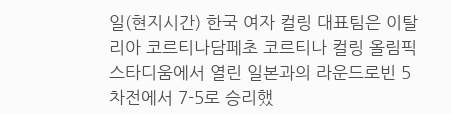일(현지시간) 한국 여자 컬링 대표팀은 이탈리아 코르티나담페초 코르티나 컬링 올림픽 스타디움에서 열린 일본과의 라운드로빈 5차전에서 7-5로 승리했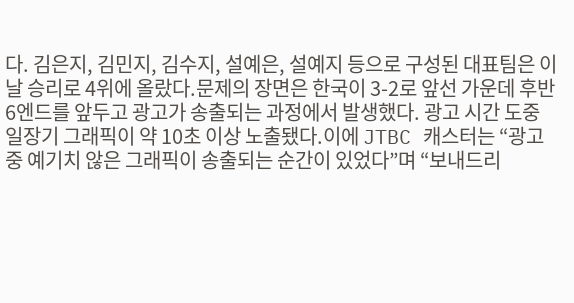다. 김은지, 김민지, 김수지, 설예은, 설예지 등으로 구성된 대표팀은 이날 승리로 4위에 올랐다.문제의 장면은 한국이 3-2로 앞선 가운데 후반 6엔드를 앞두고 광고가 송출되는 과정에서 발생했다. 광고 시간 도중 일장기 그래픽이 약 10초 이상 노출됐다.이에 JTBC 캐스터는 “광고 중 예기치 않은 그래픽이 송출되는 순간이 있었다”며 “보내드리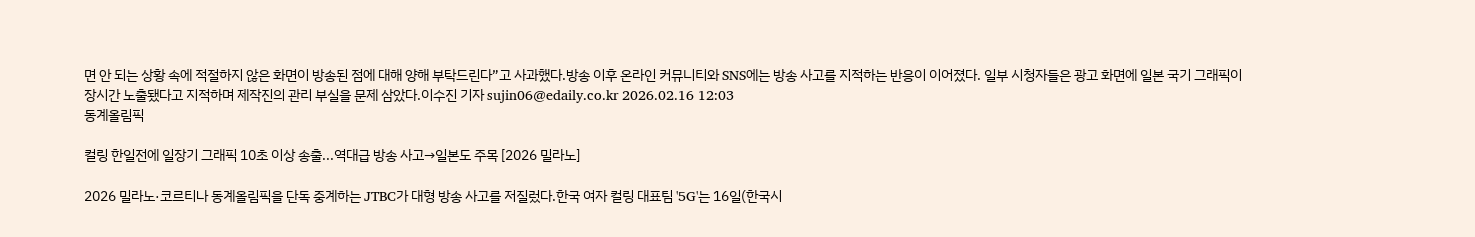면 안 되는 상황 속에 적절하지 않은 화면이 방송된 점에 대해 양해 부탁드린다”고 사과했다.방송 이후 온라인 커뮤니티와 SNS에는 방송 사고를 지적하는 반응이 이어졌다. 일부 시청자들은 광고 화면에 일본 국기 그래픽이 장시간 노출됐다고 지적하며 제작진의 관리 부실을 문제 삼았다.이수진 기자 sujin06@edaily.co.kr 2026.02.16 12:03
동계올림픽

컬링 한일전에 일장기 그래픽 10초 이상 송출...역대급 방송 사고→일본도 주목 [2026 밀라노]

2026 밀라노·코르티나 동계올림픽을 단독 중계하는 JTBC가 대형 방송 사고를 저질렀다.한국 여자 컬링 대표팀 '5G'는 16일(한국시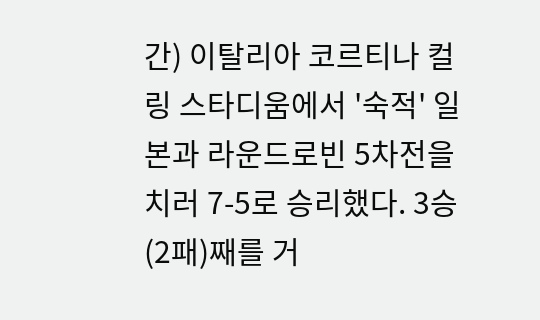간) 이탈리아 코르티나 컬링 스타디움에서 '숙적' 일본과 라운드로빈 5차전을 치러 7-5로 승리했다. 3승(2패)째를 거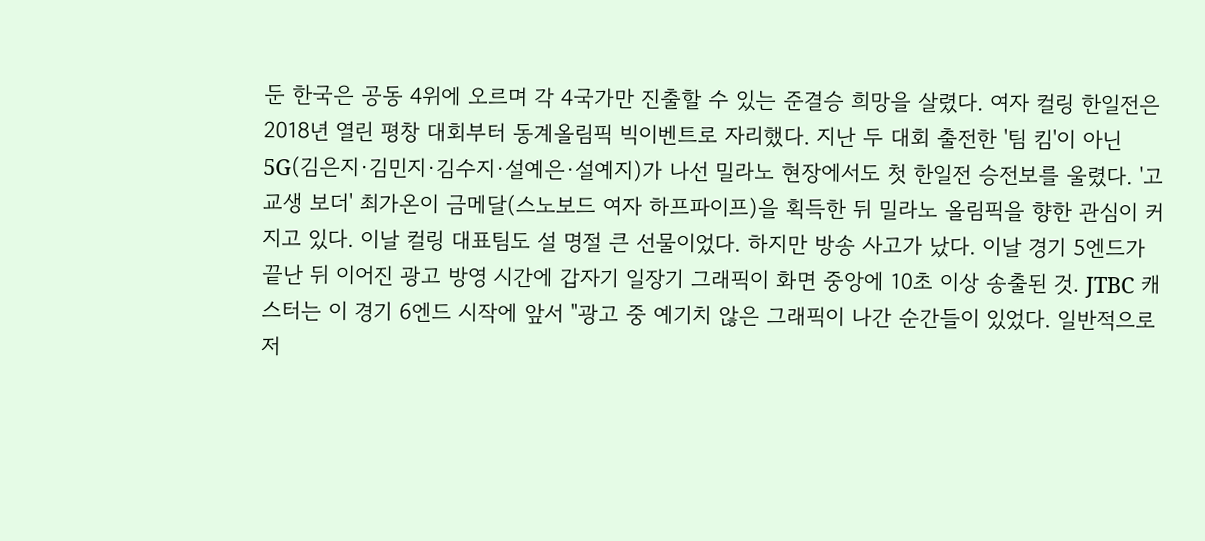둔 한국은 공동 4위에 오르며 각 4국가만 진출할 수 있는 준결승 희망을 살렸다. 여자 컬링 한일전은 2018년 열린 평창 대회부터 동계올림픽 빅이벤트로 자리했다. 지난 두 대회 출전한 '팀 킴'이 아닌 5G(김은지·김민지·김수지·설예은·설예지)가 나선 밀라노 현장에서도 첫 한일전 승전보를 울렸다. '고교생 보더' 최가온이 금메달(스노보드 여자 하프파이프)을 획득한 뒤 밀라노 올림픽을 향한 관심이 커지고 있다. 이날 컬링 대표팀도 설 명절 큰 선물이었다. 하지만 방송 사고가 났다. 이날 경기 5엔드가 끝난 뒤 이어진 광고 방영 시간에 갑자기 일장기 그래픽이 화면 중앙에 10초 이상 송출된 것. JTBC 캐스터는 이 경기 6엔드 시작에 앞서 "광고 중 예기치 않은 그래픽이 나간 순간들이 있었다. 일반적으로 저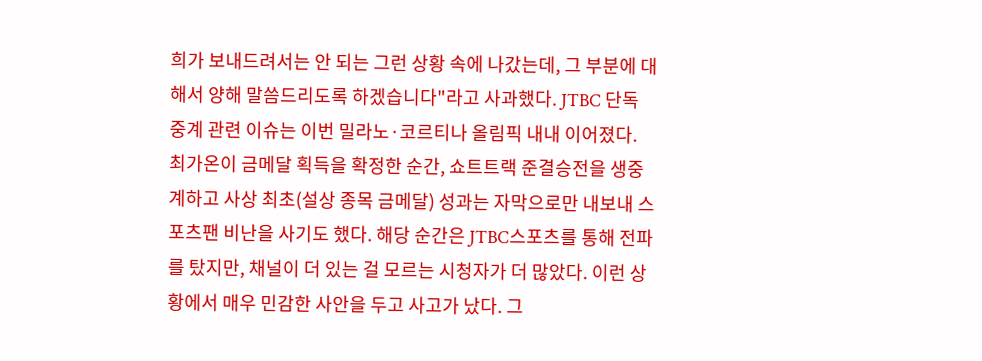희가 보내드려서는 안 되는 그런 상황 속에 나갔는데, 그 부분에 대해서 양해 말씀드리도록 하겠습니다"라고 사과했다. JTBC 단독 중계 관련 이슈는 이번 밀라노·코르티나 올림픽 내내 이어졌다. 최가온이 금메달 획득을 확정한 순간, 쇼트트랙 준결승전을 생중계하고 사상 최초(설상 종목 금메달) 성과는 자막으로만 내보내 스포츠팬 비난을 사기도 했다. 해당 순간은 JTBC스포츠를 통해 전파를 탔지만, 채널이 더 있는 걸 모르는 시청자가 더 많았다. 이런 상황에서 매우 민감한 사안을 두고 사고가 났다. 그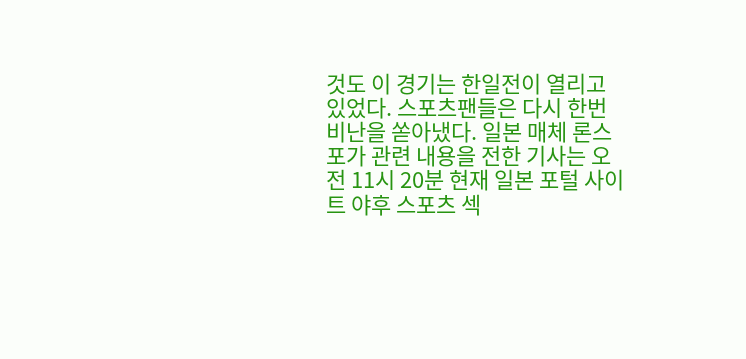것도 이 경기는 한일전이 열리고 있었다. 스포츠팬들은 다시 한번 비난을 쏟아냈다. 일본 매체 론스포가 관련 내용을 전한 기사는 오전 11시 20분 현재 일본 포털 사이트 야후 스포츠 섹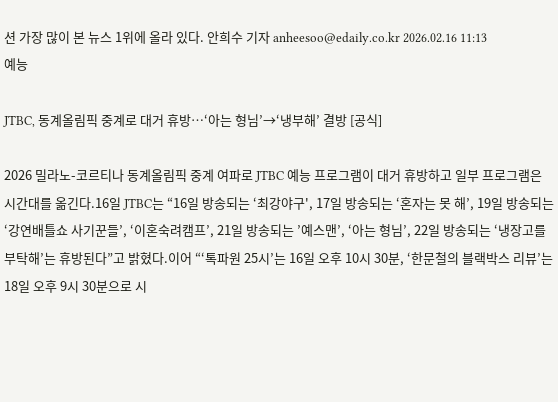션 가장 많이 본 뉴스 1위에 올라 있다. 안희수 기자 anheesoo@edaily.co.kr 2026.02.16 11:13
예능

JTBC, 동계올림픽 중계로 대거 휴방…‘아는 형님’→‘냉부해’ 결방 [공식]

2026 밀라노-코르티나 동계올림픽 중계 여파로 JTBC 예능 프로그램이 대거 휴방하고 일부 프로그램은 시간대를 옮긴다.16일 JTBC는 “16일 방송되는 ‘최강야구', 17일 방송되는 ‘혼자는 못 해’, 19일 방송되는 ‘강연배틀쇼 사기꾼들’, ‘이혼숙려캠프’, 21일 방송되는 ’예스맨’, ‘아는 형님’, 22일 방송되는 ‘냉장고를 부탁해’는 휴방된다”고 밝혔다.이어 “‘톡파원 25시’는 16일 오후 10시 30분, ‘한문철의 블랙박스 리뷰’는 18일 오후 9시 30분으로 시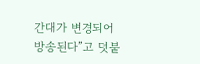간대가 변경되어 방송된다”고 덧붙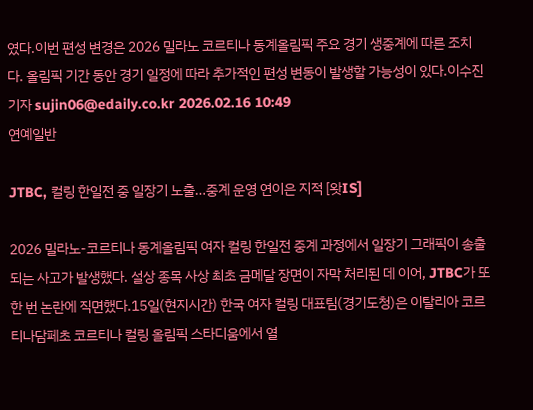였다.이번 편성 변경은 2026 밀라노 코르티나 동계올림픽 주요 경기 생중계에 따른 조치다. 올림픽 기간 동안 경기 일정에 따라 추가적인 편성 변동이 발생할 가능성이 있다.이수진 기자 sujin06@edaily.co.kr 2026.02.16 10:49
연예일반

JTBC, 컬링 한일전 중 일장기 노출…중계 운영 연이은 지적 [왓IS]

2026 밀라노-코르티나 동계올림픽 여자 컬링 한일전 중계 과정에서 일장기 그래픽이 송출되는 사고가 발생했다. 설상 종목 사상 최초 금메달 장면이 자막 처리된 데 이어, JTBC가 또 한 번 논란에 직면했다.15일(현지시간) 한국 여자 컬링 대표팀(경기도청)은 이탈리아 코르티나담페초 코르티나 컬링 올림픽 스타디움에서 열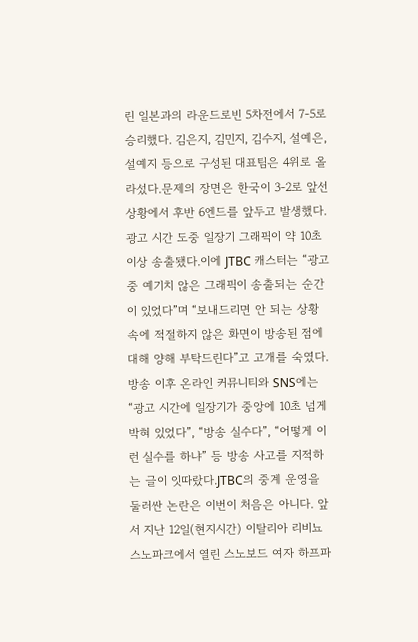린 일본과의 라운드로빈 5차전에서 7-5로 승리했다. 김은지, 김민지, 김수지, 설예은, 설예지 등으로 구성된 대표팀은 4위로 올라섰다.문제의 장면은 한국이 3-2로 앞선 상황에서 후반 6엔드를 앞두고 발생했다. 광고 시간 도중 일장기 그래픽이 약 10초 이상 송출됐다.이에 JTBC 캐스터는 “광고 중 예기치 않은 그래픽이 송출되는 순간이 있었다”며 “보내드리면 안 되는 상황 속에 적절하지 않은 화면이 방송된 점에 대해 양해 부탁드린다”고 고개를 숙였다.방송 이후 온라인 커뮤니티와 SNS에는 “광고 시간에 일장기가 중앙에 10초 넘게 박혀 있었다”, “방송 실수다”, “어떻게 이런 실수를 하냐” 등 방송 사고를 지적하는 글이 잇따랐다.JTBC의 중계 운영을 둘러싼 논란은 이번이 처음은 아니다. 앞서 지난 12일(현지시간) 이탈리아 리비뇨 스노파크에서 열린 스노보드 여자 하프파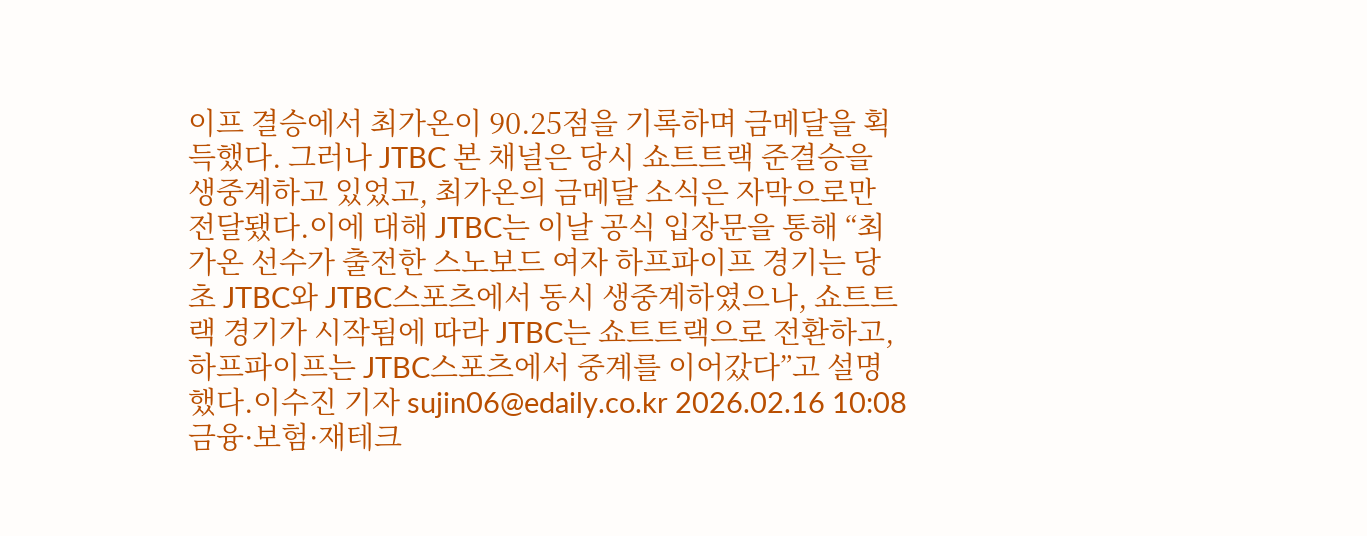이프 결승에서 최가온이 90.25점을 기록하며 금메달을 획득했다. 그러나 JTBC 본 채널은 당시 쇼트트랙 준결승을 생중계하고 있었고, 최가온의 금메달 소식은 자막으로만 전달됐다.이에 대해 JTBC는 이날 공식 입장문을 통해 “최가온 선수가 출전한 스노보드 여자 하프파이프 경기는 당초 JTBC와 JTBC스포츠에서 동시 생중계하였으나, 쇼트트랙 경기가 시작됨에 따라 JTBC는 쇼트트랙으로 전환하고, 하프파이프는 JTBC스포츠에서 중계를 이어갔다”고 설명했다.이수진 기자 sujin06@edaily.co.kr 2026.02.16 10:08
금융·보험·재테크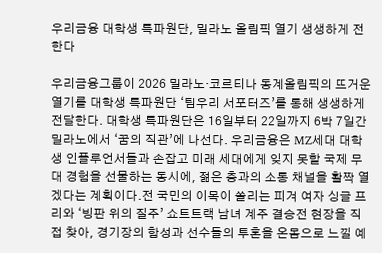우리금융 대학생 특파원단, 밀라노 올림픽 열기 생생하게 전한다

우리금융그룹이 2026 밀라노·코르티나 동계올림픽의 뜨거운 열기를 대학생 특파원단 ‘팀우리 서포터즈’를 통해 생생하게 전달한다. 대학생 특파원단은 16일부터 22일까지 6박 7일간 밀라노에서 ‘꿈의 직관’에 나선다. 우리금융은 MZ세대 대학생 인플루언서들과 손잡고 미래 세대에게 잊지 못할 국제 무대 경험을 선물하는 동시에, 젊은 층과의 소통 채널을 활짝 열겠다는 계획이다.전 국민의 이목이 쏠리는 피겨 여자 싱글 프리와 ‘빙판 위의 질주’ 쇼트트랙 남녀 계주 결승전 현장을 직접 찾아, 경기장의 함성과 선수들의 투혼을 온몸으로 느낄 예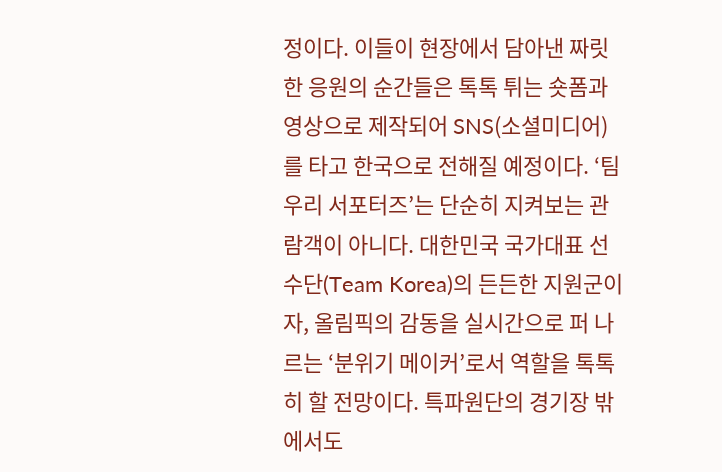정이다. 이들이 현장에서 담아낸 짜릿한 응원의 순간들은 톡톡 튀는 숏폼과 영상으로 제작되어 SNS(소셜미디어)를 타고 한국으로 전해질 예정이다. ‘팀우리 서포터즈’는 단순히 지켜보는 관람객이 아니다. 대한민국 국가대표 선수단(Team Korea)의 든든한 지원군이자, 올림픽의 감동을 실시간으로 퍼 나르는 ‘분위기 메이커’로서 역할을 톡톡히 할 전망이다. 특파원단의 경기장 밖에서도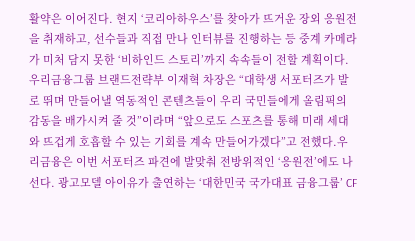활약은 이어진다. 현지 ‘코리아하우스’를 찾아가 뜨거운 장외 응원전을 취재하고, 선수들과 직접 만나 인터뷰를 진행하는 등 중계 카메라가 미처 담지 못한 ‘비하인드 스토리’까지 속속들이 전할 계획이다. 우리금융그룹 브랜드전략부 이재혁 차장은 “대학생 서포터즈가 발로 뛰며 만들어낼 역동적인 콘텐츠들이 우리 국민들에게 올림픽의 감동을 배가시켜 줄 것”이라며 “앞으로도 스포츠를 통해 미래 세대와 뜨겁게 호흡할 수 있는 기회를 계속 만들어가겠다”고 전했다.우리금융은 이번 서포터즈 파견에 발맞춰 전방위적인 ‘응원전’에도 나선다. 광고모델 아이유가 출연하는 ‘대한민국 국가대표 금융그룹’ CF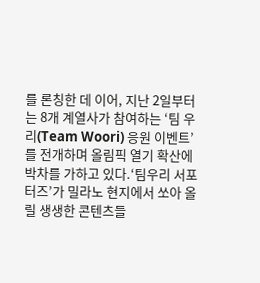를 론칭한 데 이어, 지난 2일부터는 8개 계열사가 참여하는 ‘팀 우리(Team Woori) 응원 이벤트’를 전개하며 올림픽 열기 확산에 박차를 가하고 있다.‘팀우리 서포터즈’가 밀라노 현지에서 쏘아 올릴 생생한 콘텐츠들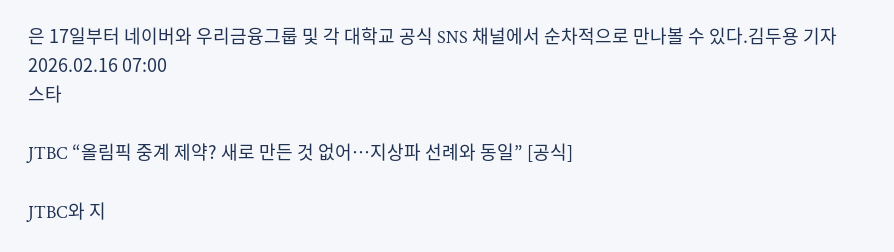은 17일부터 네이버와 우리금융그룹 및 각 대학교 공식 SNS 채널에서 순차적으로 만나볼 수 있다.김두용 기자 2026.02.16 07:00
스타

JTBC “올림픽 중계 제약? 새로 만든 것 없어…지상파 선례와 동일” [공식]

JTBC와 지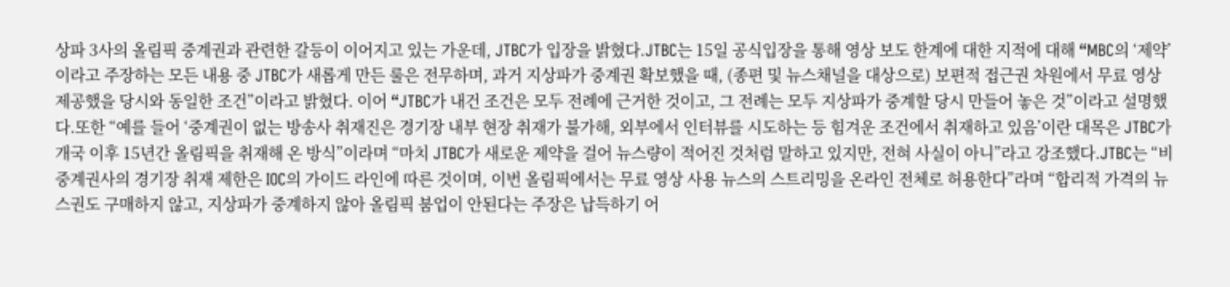상파 3사의 올림픽 중계권과 관련한 갈등이 이어지고 있는 가운데, JTBC가 입장을 밝혔다.JTBC는 15일 공식입장을 통해 영상 보도 한계에 대한 지적에 대해 “MBC의 ‘제약’이라고 주장하는 모든 내용 중 JTBC가 새롭게 만든 룰은 전무하며, 과거 지상파가 중계권 확보했을 때, (종편 및 뉴스채널을 대상으로) 보편적 접근권 차원에서 무료 영상 제공했을 당시와 동일한 조건”이라고 밝혔다. 이어 “JTBC가 내건 조건은 모두 전례에 근거한 것이고, 그 전례는 모두 지상파가 중계할 당시 만들어 놓은 것”이라고 설명했다.또한 “예를 들어 ‘중계권이 없는 방송사 취재진은 경기장 내부 현장 취재가 불가해, 외부에서 인터뷰를 시도하는 등 힘겨운 조건에서 취재하고 있음’이란 대목은 JTBC가 개국 이후 15년간 올림픽을 취재해 온 방식”이라며 “마치 JTBC가 새로운 제약을 걸어 뉴스량이 적어진 것처럼 말하고 있지만, 전혀 사실이 아니”라고 강조했다.JTBC는 “비중계권사의 경기장 취재 제한은 IOC의 가이드 라인에 따른 것이며, 이번 올림픽에서는 무료 영상 사용 뉴스의 스트리밍을 온라인 전체로 허용한다”라며 “합리적 가격의 뉴스권도 구매하지 않고, 지상파가 중계하지 않아 올림픽 붐업이 안된다는 주장은 납득하기 어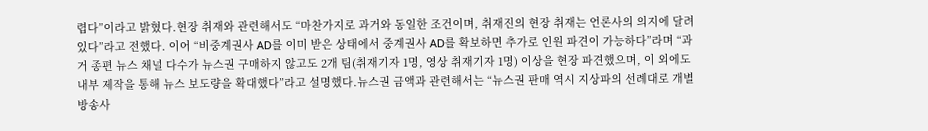렵다”이라고 밝혔다.현장 취재와 관련해서도 “마찬가지로 과거와 동일한 조건이며, 취재진의 현장 취재는 언론사의 의지에 달려 있다”라고 전했다. 이어 “비중계권사 AD를 이미 받은 상태에서 중계권사 AD를 확보하면 추가로 인원 파견이 가능하다”라며 “과거 종편 뉴스 채널 다수가 뉴스권 구매하지 않고도 2개 팀(취재기자 1명, 영상 취재기자 1명) 이상을 현장 파견했으며, 이 외에도 내부 제작을 통해 뉴스 보도량을 확대했다”라고 설명했다.뉴스권 금액과 관련해서는 “뉴스권 판매 역시 지상파의 선례대로 개별 방송사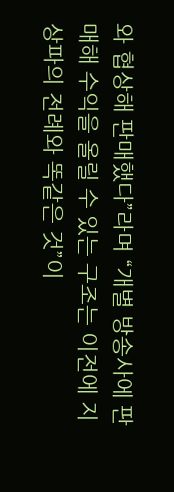와 협상해 판매했다”라며 “개별 방송사에 판매해 수익을 올릴 수 있는 구조는 이전에 지상파의 전례와 똑같은 것”이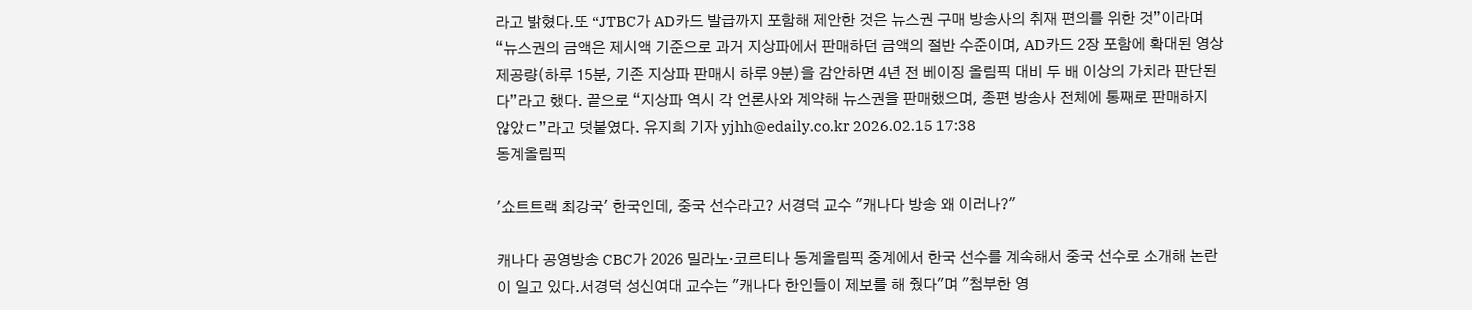라고 밝혔다.또 “JTBC가 AD카드 발급까지 포함해 제안한 것은 뉴스권 구매 방송사의 취재 편의를 위한 것”이라며 “뉴스권의 금액은 제시액 기준으로 과거 지상파에서 판매하던 금액의 절반 수준이며, AD카드 2장 포함에 확대된 영상 제공량(하루 15분, 기존 지상파 판매시 하루 9분)을 감안하면 4년 전 베이징 올림픽 대비 두 배 이상의 가치라 판단된다”라고 했다. 끝으로 “지상파 역시 각 언론사와 계약해 뉴스권을 판매했으며, 종편 방송사 전체에 통째로 판매하지 않았ㄷ”라고 덧붙였다. 유지희 기자 yjhh@edaily.co.kr 2026.02.15 17:38
동계올림픽

'쇼트트랙 최강국' 한국인데, 중국 선수라고? 서경덕 교수 "캐나다 방송 왜 이러나?"

캐나다 공영방송 CBC가 2026 밀라노·코르티나 동계올림픽 중계에서 한국 선수를 계속해서 중국 선수로 소개해 논란이 일고 있다.서경덕 성신여대 교수는 "캐나다 한인들이 제보를 해 줬다"며 "첨부한 영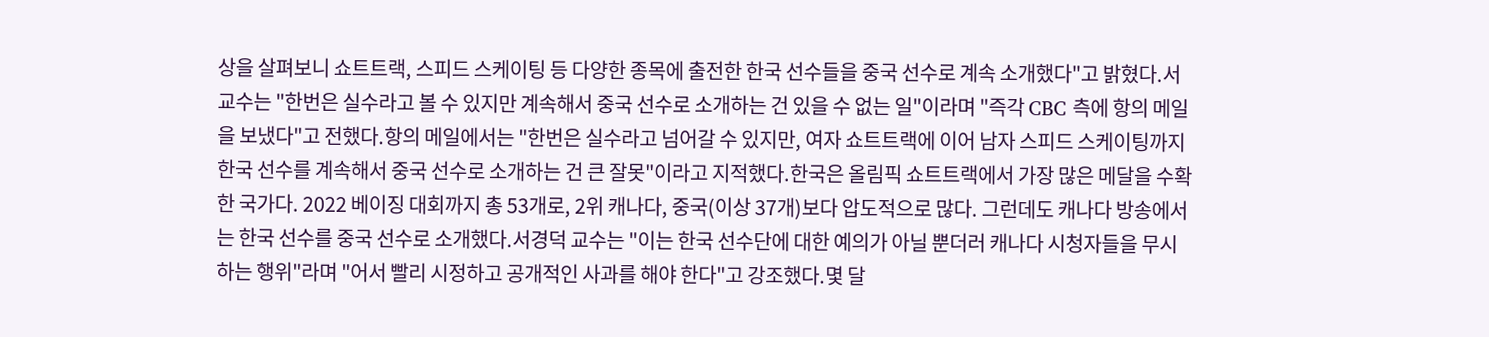상을 살펴보니 쇼트트랙, 스피드 스케이팅 등 다양한 종목에 출전한 한국 선수들을 중국 선수로 계속 소개했다"고 밝혔다.서 교수는 "한번은 실수라고 볼 수 있지만 계속해서 중국 선수로 소개하는 건 있을 수 없는 일"이라며 "즉각 CBC 측에 항의 메일을 보냈다"고 전했다.항의 메일에서는 "한번은 실수라고 넘어갈 수 있지만, 여자 쇼트트랙에 이어 남자 스피드 스케이팅까지 한국 선수를 계속해서 중국 선수로 소개하는 건 큰 잘못"이라고 지적했다.한국은 올림픽 쇼트트랙에서 가장 많은 메달을 수확한 국가다. 2022 베이징 대회까지 총 53개로, 2위 캐나다, 중국(이상 37개)보다 압도적으로 많다. 그런데도 캐나다 방송에서는 한국 선수를 중국 선수로 소개했다.서경덕 교수는 "이는 한국 선수단에 대한 예의가 아닐 뿐더러 캐나다 시청자들을 무시하는 행위"라며 "어서 빨리 시정하고 공개적인 사과를 해야 한다"고 강조했다.몇 달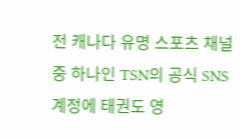전 캐나다 유명 스포츠 채널중 하나인 TSN의 공식 SNS 계정에 태권도 영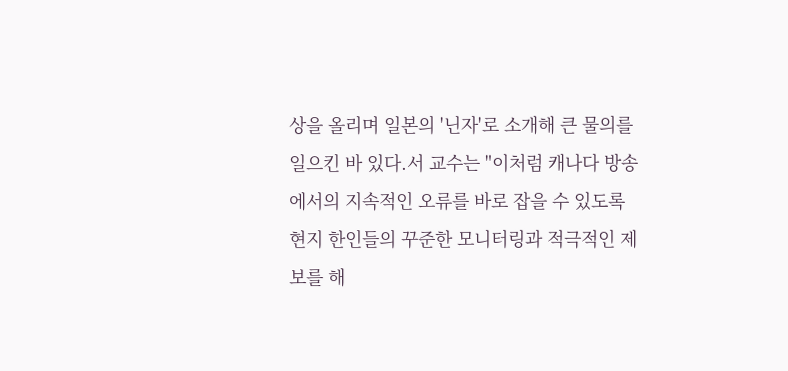상을 올리며 일본의 '닌자'로 소개해 큰 물의를 일으킨 바 있다.서 교수는 "이처럼 캐나다 방송에서의 지속적인 오류를 바로 잡을 수 있도록 현지 한인들의 꾸준한 모니터링과 적극적인 제보를 해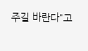주길 바란다"고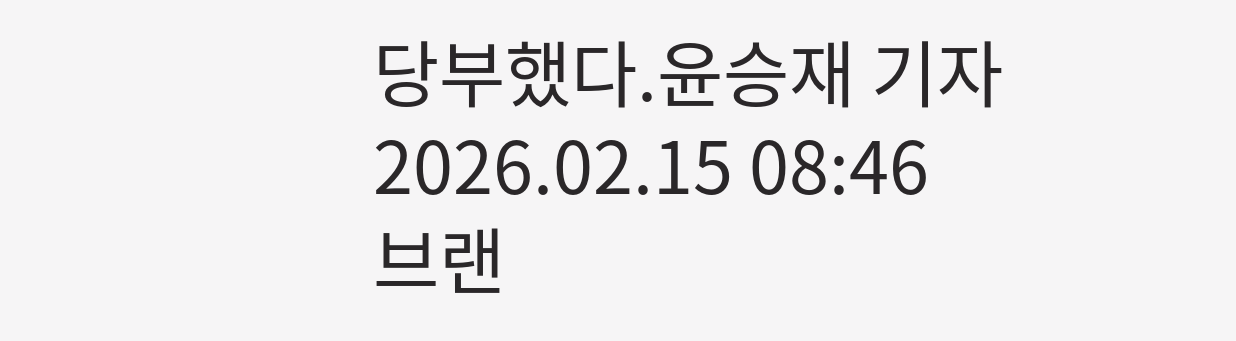당부했다.윤승재 기자 2026.02.15 08:46
브랜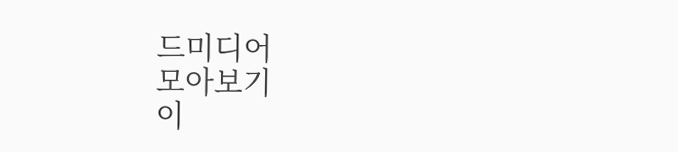드미디어
모아보기
이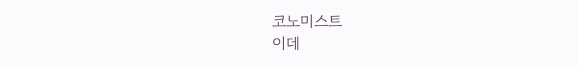코노미스트
이데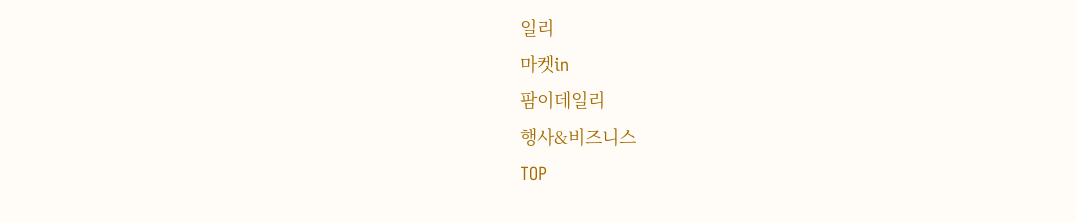일리
마켓in
팜이데일리
행사&비즈니스
TOP